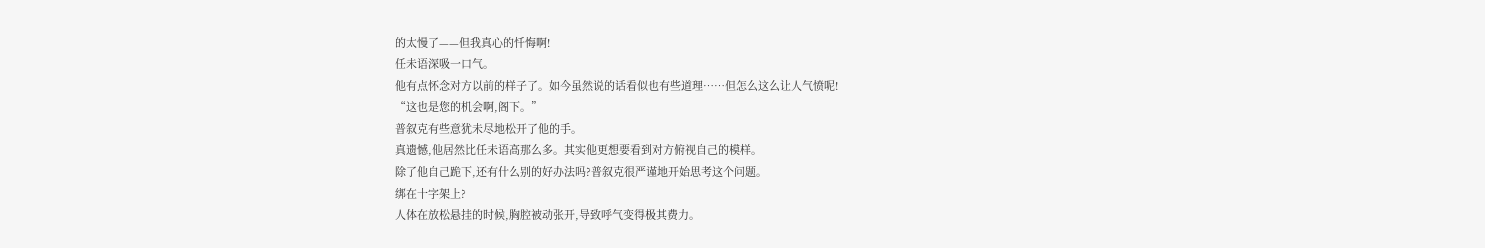的太慢了——但我真心的忏悔啊!
任未语深吸一口气。
他有点怀念对方以前的样子了。如今虽然说的话看似也有些道理……但怎么这么让人气愤呢!
“这也是您的机会啊,阁下。”
普叙克有些意犹未尽地松开了他的手。
真遗憾,他居然比任未语高那么多。其实他更想要看到对方俯视自己的模样。
除了他自己跪下,还有什么别的好办法吗?普叙克很严谨地开始思考这个问题。
绑在十字架上?
人体在放松悬挂的时候,胸腔被动张开,导致呼气变得极其费力。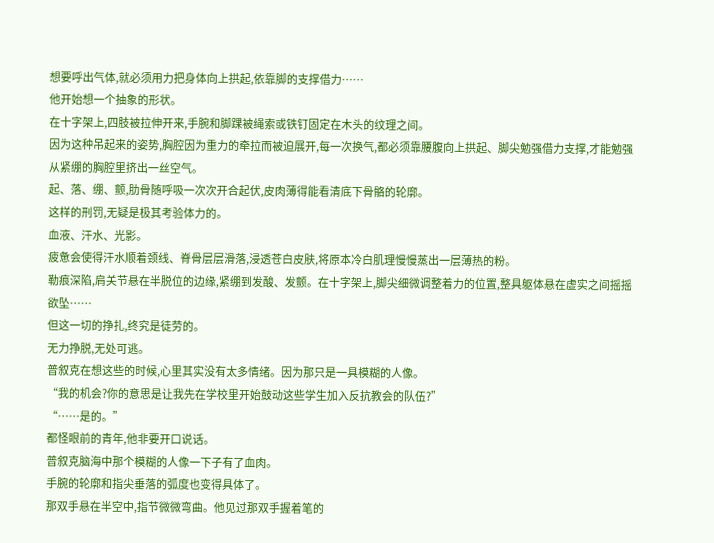想要呼出气体,就必须用力把身体向上拱起,依靠脚的支撑借力……
他开始想一个抽象的形状。
在十字架上,四肢被拉伸开来,手腕和脚踝被绳索或铁钉固定在木头的纹理之间。
因为这种吊起来的姿势,胸腔因为重力的牵拉而被迫展开,每一次换气,都必须靠腰腹向上拱起、脚尖勉强借力支撑,才能勉强从紧绷的胸腔里挤出一丝空气。
起、落、绷、颤,肋骨随呼吸一次次开合起伏,皮肉薄得能看清底下骨骼的轮廓。
这样的刑罚,无疑是极其考验体力的。
血液、汗水、光影。
疲惫会使得汗水顺着颈线、脊骨层层滑落,浸透苍白皮肤,将原本冷白肌理慢慢蒸出一层薄热的粉。
勒痕深陷,肩关节悬在半脱位的边缘,紧绷到发酸、发颤。在十字架上,脚尖细微调整着力的位置,整具躯体悬在虚实之间摇摇欲坠……
但这一切的挣扎,终究是徒劳的。
无力挣脱,无处可逃。
普叙克在想这些的时候,心里其实没有太多情绪。因为那只是一具模糊的人像。
“我的机会?你的意思是让我先在学校里开始鼓动这些学生加入反抗教会的队伍?”
“……是的。”
都怪眼前的青年,他非要开口说话。
普叙克脑海中那个模糊的人像一下子有了血肉。
手腕的轮廓和指尖垂落的弧度也变得具体了。
那双手悬在半空中,指节微微弯曲。他见过那双手握着笔的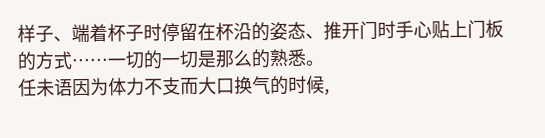样子、端着杯子时停留在杯沿的姿态、推开门时手心贴上门板的方式……一切的一切是那么的熟悉。
任未语因为体力不支而大口换气的时候,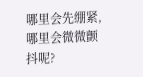哪里会先绷紧,哪里会微微颤抖呢?